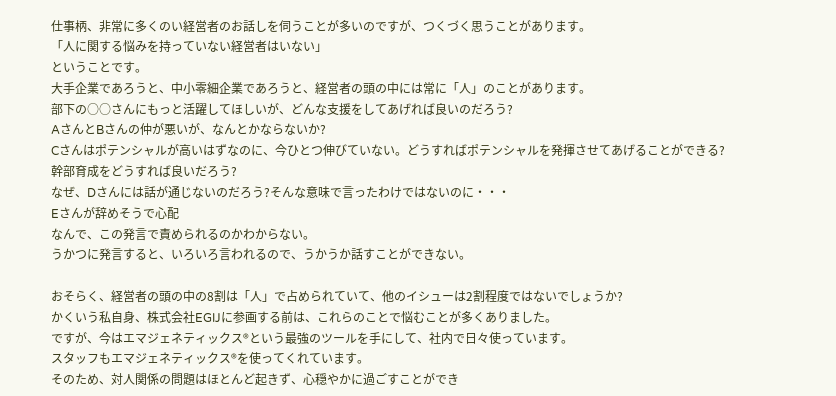仕事柄、非常に多くのい経営者のお話しを伺うことが多いのですが、つくづく思うことがあります。
「人に関する悩みを持っていない経営者はいない」
ということです。
大手企業であろうと、中小零細企業であろうと、経営者の頭の中には常に「人」のことがあります。
部下の○○さんにもっと活躍してほしいが、どんな支援をしてあげれば良いのだろう?
AさんとBさんの仲が悪いが、なんとかならないか?
Cさんはポテンシャルが高いはずなのに、今ひとつ伸びていない。どうすればポテンシャルを発揮させてあげることができる?
幹部育成をどうすれば良いだろう?
なぜ、Dさんには話が通じないのだろう?そんな意味で言ったわけではないのに・・・
Eさんが辞めそうで心配
なんで、この発言で責められるのかわからない。
うかつに発言すると、いろいろ言われるので、うかうか話すことができない。

おそらく、経営者の頭の中の8割は「人」で占められていて、他のイシューは2割程度ではないでしょうか?
かくいう私自身、株式会社EGIJに参画する前は、これらのことで悩むことが多くありました。
ですが、今はエマジェネティックス®という最強のツールを手にして、社内で日々使っています。
スタッフもエマジェネティックス®を使ってくれています。
そのため、対人関係の問題はほとんど起きず、心穏やかに過ごすことができ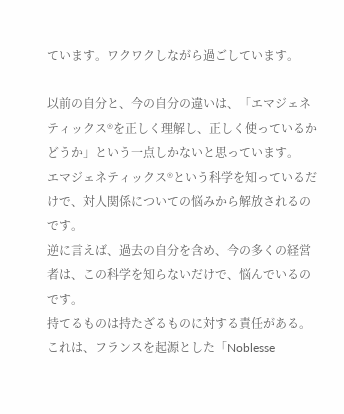ています。ワクワクしながら過ごしています。

以前の自分と、今の自分の違いは、「エマジェネティックス®を正しく理解し、正しく使っているかどうか」という一点しかないと思っています。
エマジェネティックス®という科学を知っているだけで、対人関係についての悩みから解放されるのです。
逆に言えば、過去の自分を含め、今の多くの経営者は、この科学を知らないだけで、悩んでいるのです。
持てるものは持たざるものに対する責任がある。
これは、フランスを起源とした「Noblesse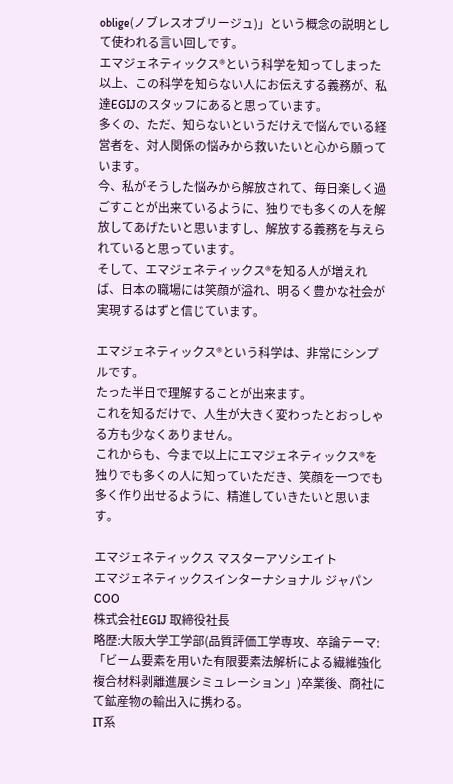oblige(ノブレスオブリージュ)」という概念の説明として使われる言い回しです。
エマジェネティックス®という科学を知ってしまった以上、この科学を知らない人にお伝えする義務が、私達EGIJのスタッフにあると思っています。
多くの、ただ、知らないというだけえで悩んでいる経営者を、対人関係の悩みから救いたいと心から願っています。
今、私がそうした悩みから解放されて、毎日楽しく過ごすことが出来ているように、独りでも多くの人を解放してあげたいと思いますし、解放する義務を与えられていると思っています。
そして、エマジェネティックス®を知る人が増えれば、日本の職場には笑顔が溢れ、明るく豊かな社会が実現するはずと信じています。

エマジェネティックス®という科学は、非常にシンプルです。
たった半日で理解することが出来ます。
これを知るだけで、人生が大きく変わったとおっしゃる方も少なくありません。
これからも、今まで以上にエマジェネティックス®を独りでも多くの人に知っていただき、笑顔を一つでも多く作り出せるように、精進していきたいと思います。

エマジェネティックス マスターアソシエイト
エマジェネティックスインターナショナル ジャパン COO
株式会社EGIJ 取締役社長
略歴:大阪大学工学部(品質評価工学専攻、卒論テーマ:「ビーム要素を用いた有限要素法解析による繊維強化複合材料剥離進展シミュレーション」)卒業後、商社にて鉱産物の輸出入に携わる。
IT系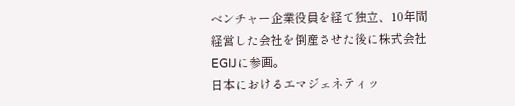ベンチャー企業役員を経て独立、10年間経営した会社を倒産させた後に株式会社EGIJに参画。
日本におけるエマジェネティッ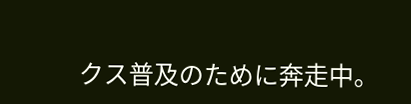クス普及のために奔走中。